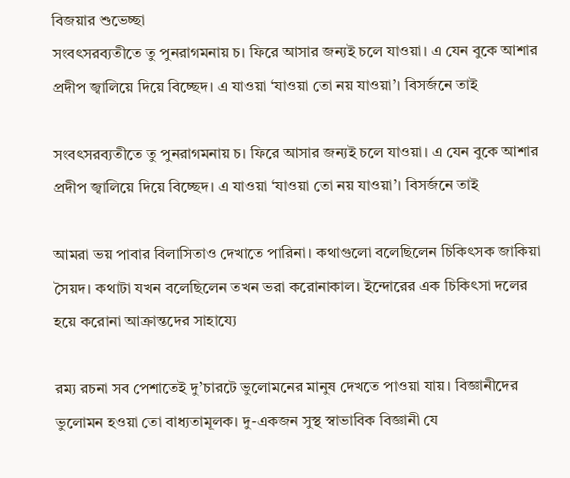বিজয়ার শুভেচ্ছা
সংবৎসরব্যতীতে তু পুনরাগমনায় চ। ফিরে আসার জন্যই চলে যাওয়া। এ যেন বুকে আশার প্রদীপ জ্বালিয়ে দিয়ে বিচ্ছেদ। এ যাওয়া ‘যাওয়া তো নয় যাওয়া’। বিসর্জনে তাই

সংবৎসরব্যতীতে তু পুনরাগমনায় চ। ফিরে আসার জন্যই চলে যাওয়া। এ যেন বুকে আশার প্রদীপ জ্বালিয়ে দিয়ে বিচ্ছেদ। এ যাওয়া ‘যাওয়া তো নয় যাওয়া’। বিসর্জনে তাই

আমরা ভয় পাবার বিলাসিতাও দেখাতে পারিনা। কথাগুলো বলেছিলেন চিকিৎসক জাকিয়া সৈয়দ। কথাটা যখন বলেছিলেন তখন ভরা করোনাকাল। ইন্দোরের এক চিকিৎসা দলের হয়ে করোনা আক্রান্তদের সাহায্যে

রম্য রচনা সব পেশাতেই দু’চারটে ভুলোমনের মানুষ দেখতে পাওয়া যায়। বিজ্ঞানীদের ভুলোমন হওয়া তো বাধ্যতামূলক। দু-একজন সুস্থ স্বাভাবিক বিজ্ঞানী যে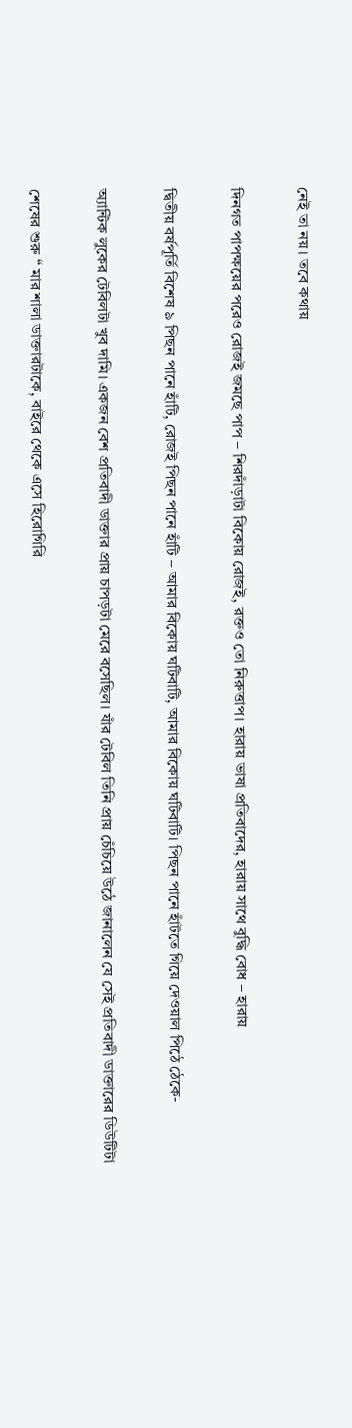নেই তা নয়। তবে কথায়

দিনগত পাপক্ষয়ের পরেও রোজই জমছে পাপ – শিরদাঁড়াটা বিকোয় রোজই, রক্তও তো নিরুত্তাপ। হারায় ভাষা প্রতিবাদের, হারায় সাথে বুদ্ধি বোধ – হারায়

দ্বিতীয় বর্ষপূর্তি বিশেষ ৯ পিছন পানে হাঁটি, রোজই পিছন পানে হাঁটি – আমার বিকোয় ঘটিবাটি, আমার বিকোয় ঘটিবাটি। পিছন পানে হাঁটতে গিয়ে দেওয়াল পিঠে ঠেকে-

অ্যান্টিক লুকের টেবিলটা খুব দামি। একজন বেশ প্রতিবাদী ডাক্তার প্রায় চাপড়টা মেরে বসেছিল। যাঁর টেবিল তিনি প্রায় চেঁচিয়ে উঠে জানালেন যে সেই প্রতিবাদী ডাক্তারের ডিউটিটা

শেষের শুরু “ মার শালা ডাক্তারটাকে, বাইরে থেকে এসে হিরোগিরি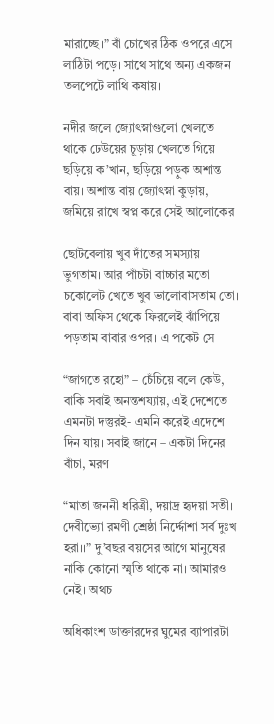মারাচ্ছে।” বাঁ চোখের ঠিক ওপরে এসে লাঠিটা পড়ে। সাথে সাথে অন্য একজন তলপেটে লাথি কষায়।

নদীর জলে জ্যোৎস্নাগুলো খেলতে থাকে ঢেউয়ের চূড়ায় খেলতে গিয়ে ছড়িয়ে ক’খান, ছড়িয়ে পড়ুক অশান্ত বায়। অশান্ত বায় জ্যোৎস্না কুড়ায়, জমিয়ে রাখে স্বপ্ন করে সেই আলোকের

ছোটবেলায় খুব দাঁতের সমস্যায় ভুগতাম। আর পাঁচটা বাচ্চার মতো চকোলেট খেতে খুব ভালোবাসতাম তো। বাবা অফিস থেকে ফিরলেই ঝাঁপিয়ে পড়তাম বাবার ওপর। এ পকেট সে

“জাগতে রহো” – চেঁচিয়ে বলে কেউ, বাকি সবাই অনন্তশয্যায়, এই দেশেতে এমনটা দস্তুরই- এমনি করেই এদেশে দিন যায়। সবাই জানে – একটা দিনের বাঁচা, মরণ

“মাতা জননী ধরিত্রী, দয়াদ্র হৃদয়া সতী। দেবীভ্যো রমণী শ্রেষ্ঠা নির্দ্দোশা সর্ব দুঃখ হরা।।” দু’বছর বয়সের আগে মানুষের নাকি কোনো স্মৃতি থাকে না। আমারও নেই। অথচ

অধিকাংশ ডাক্তারদের ঘুমের ব্যাপারটা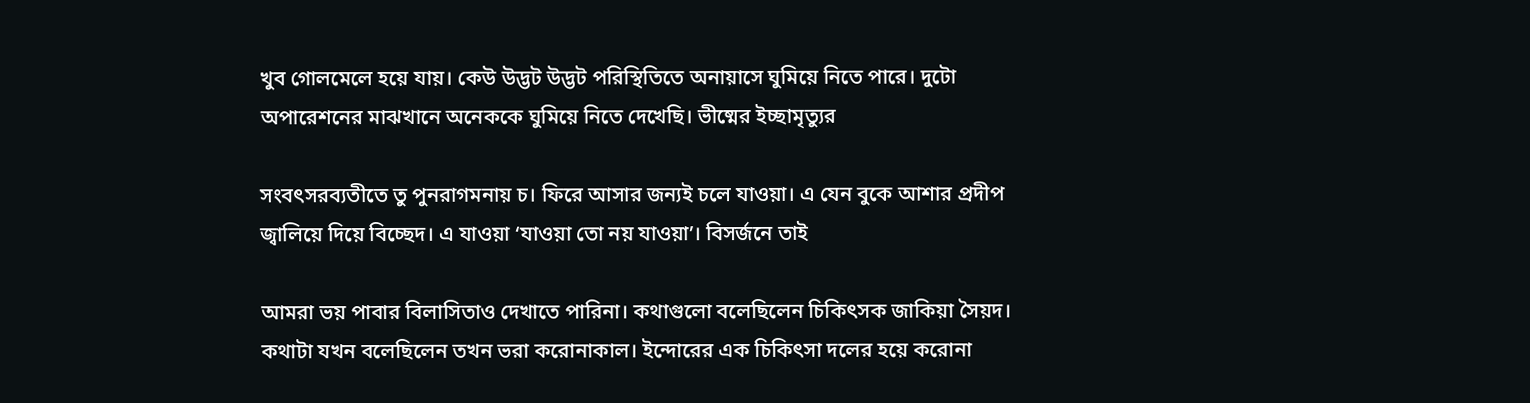খুব গোলমেলে হয়ে যায়। কেউ উদ্ভট উদ্ভট পরিস্থিতিতে অনায়াসে ঘুমিয়ে নিতে পারে। দুটো অপারেশনের মাঝখানে অনেককে ঘুমিয়ে নিতে দেখেছি। ভীষ্মের ইচ্ছামৃত্যুর

সংবৎসরব্যতীতে তু পুনরাগমনায় চ। ফিরে আসার জন্যই চলে যাওয়া। এ যেন বুকে আশার প্রদীপ জ্বালিয়ে দিয়ে বিচ্ছেদ। এ যাওয়া ‘যাওয়া তো নয় যাওয়া’। বিসর্জনে তাই

আমরা ভয় পাবার বিলাসিতাও দেখাতে পারিনা। কথাগুলো বলেছিলেন চিকিৎসক জাকিয়া সৈয়দ। কথাটা যখন বলেছিলেন তখন ভরা করোনাকাল। ইন্দোরের এক চিকিৎসা দলের হয়ে করোনা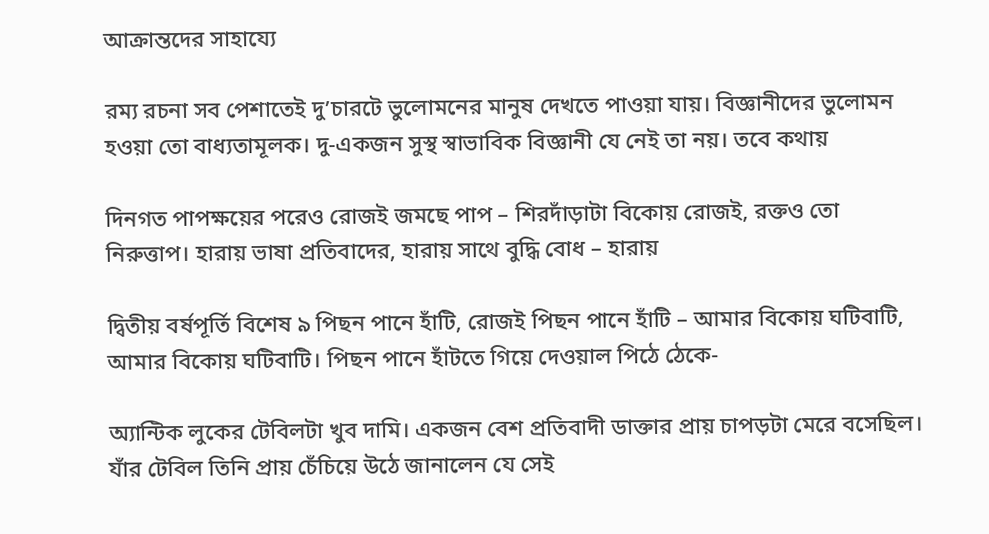আক্রান্তদের সাহায্যে

রম্য রচনা সব পেশাতেই দু’চারটে ভুলোমনের মানুষ দেখতে পাওয়া যায়। বিজ্ঞানীদের ভুলোমন হওয়া তো বাধ্যতামূলক। দু-একজন সুস্থ স্বাভাবিক বিজ্ঞানী যে নেই তা নয়। তবে কথায়

দিনগত পাপক্ষয়ের পরেও রোজই জমছে পাপ – শিরদাঁড়াটা বিকোয় রোজই, রক্তও তো নিরুত্তাপ। হারায় ভাষা প্রতিবাদের, হারায় সাথে বুদ্ধি বোধ – হারায়

দ্বিতীয় বর্ষপূর্তি বিশেষ ৯ পিছন পানে হাঁটি, রোজই পিছন পানে হাঁটি – আমার বিকোয় ঘটিবাটি, আমার বিকোয় ঘটিবাটি। পিছন পানে হাঁটতে গিয়ে দেওয়াল পিঠে ঠেকে-

অ্যান্টিক লুকের টেবিলটা খুব দামি। একজন বেশ প্রতিবাদী ডাক্তার প্রায় চাপড়টা মেরে বসেছিল। যাঁর টেবিল তিনি প্রায় চেঁচিয়ে উঠে জানালেন যে সেই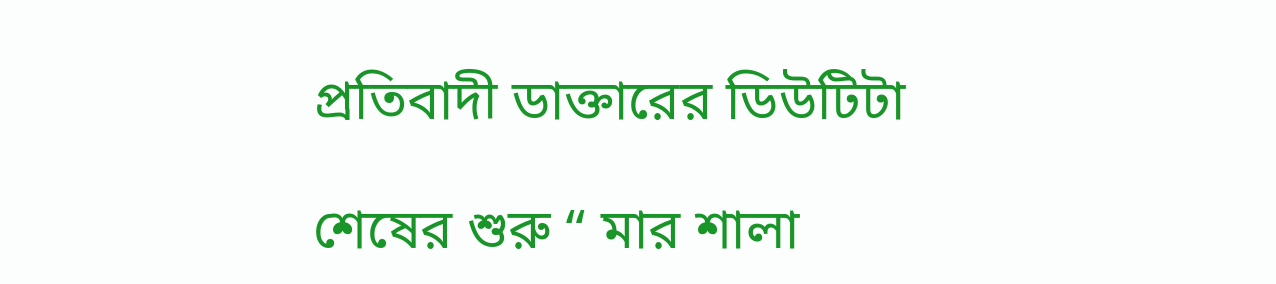প্রতিবাদী ডাক্তারের ডিউটিটা

শেষের শুরু “ মার শালা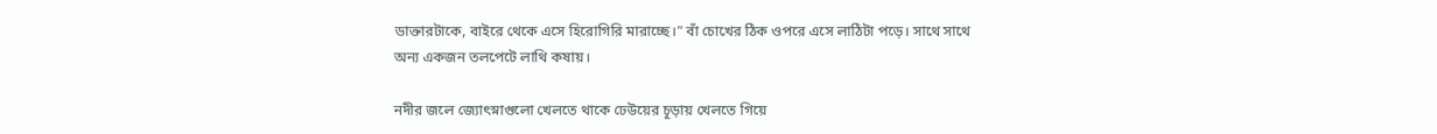ডাক্তারটাকে, বাইরে থেকে এসে হিরোগিরি মারাচ্ছে।” বাঁ চোখের ঠিক ওপরে এসে লাঠিটা পড়ে। সাথে সাথে অন্য একজন তলপেটে লাথি কষায়।

নদীর জলে জ্যোৎস্নাগুলো খেলতে থাকে ঢেউয়ের চূড়ায় খেলতে গিয়ে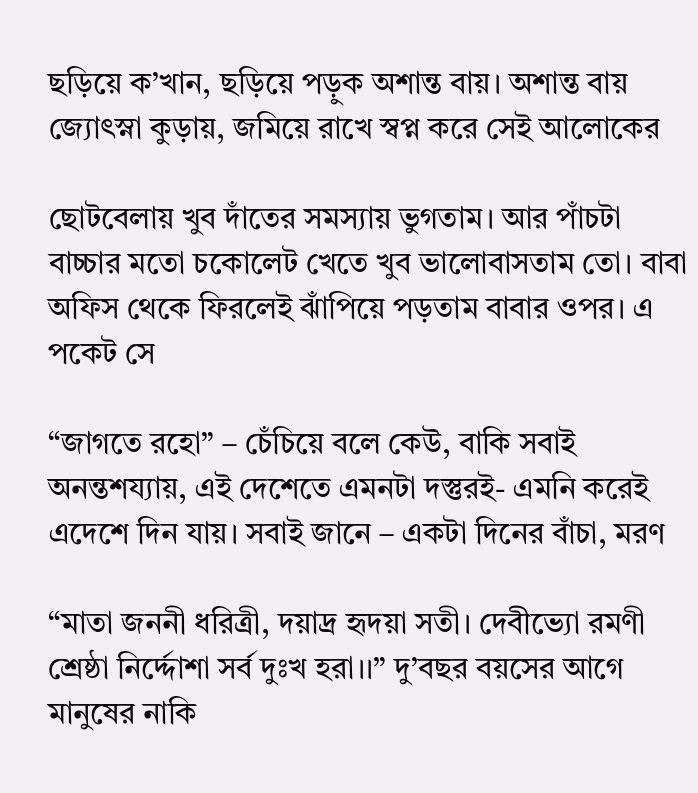ছড়িয়ে ক’খান, ছড়িয়ে পড়ুক অশান্ত বায়। অশান্ত বায় জ্যোৎস্না কুড়ায়, জমিয়ে রাখে স্বপ্ন করে সেই আলোকের

ছোটবেলায় খুব দাঁতের সমস্যায় ভুগতাম। আর পাঁচটা বাচ্চার মতো চকোলেট খেতে খুব ভালোবাসতাম তো। বাবা অফিস থেকে ফিরলেই ঝাঁপিয়ে পড়তাম বাবার ওপর। এ পকেট সে

“জাগতে রহো” – চেঁচিয়ে বলে কেউ, বাকি সবাই অনন্তশয্যায়, এই দেশেতে এমনটা দস্তুরই- এমনি করেই এদেশে দিন যায়। সবাই জানে – একটা দিনের বাঁচা, মরণ

“মাতা জননী ধরিত্রী, দয়াদ্র হৃদয়া সতী। দেবীভ্যো রমণী শ্রেষ্ঠা নির্দ্দোশা সর্ব দুঃখ হরা।।” দু’বছর বয়সের আগে মানুষের নাকি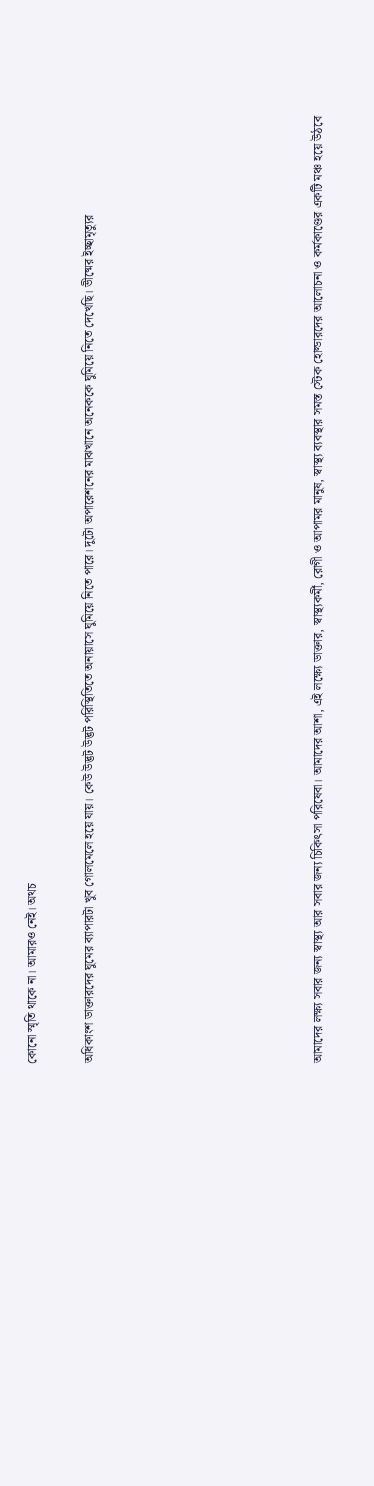কোনো স্মৃতি থাকে না। আমারও নেই। অথচ

অধিকাংশ ডাক্তারদের ঘুমের ব্যাপারটা খুব গোলমেলে হয়ে যায়। কেউ উদ্ভট উদ্ভট পরিস্থিতিতে অনায়াসে ঘুমিয়ে নিতে পারে। দুটো অপারেশনের মাঝখানে অনেককে ঘুমিয়ে নিতে দেখেছি। ভীষ্মের ইচ্ছামৃত্যুর







আমাদের লক্ষ্য সবার জন্য স্বাস্থ্য আর সবার জন্য চিকিৎসা পরিষেবা। আমাদের আশা, এই লক্ষ্যে ডাক্তার, স্বাস্থ্যকর্মী, রোগী ও আপামর মানুষ, স্বাস্থ্য ব্যবস্থার সমস্ত স্টেক হোল্ডারদের আলোচনা ও কর্মকাণ্ডের একটি মঞ্চ হয়ে উঠবে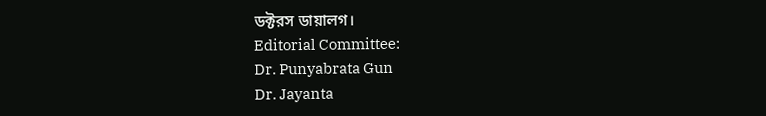ডক্টরস ডায়ালগ।
Editorial Committee:
Dr. Punyabrata Gun
Dr. Jayanta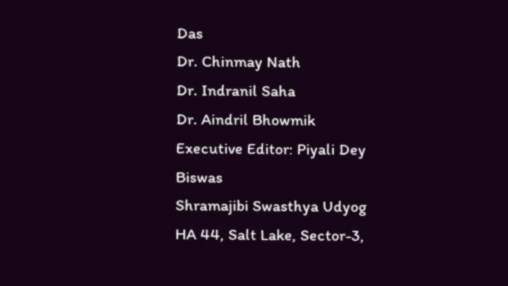Das
Dr. Chinmay Nath
Dr. Indranil Saha
Dr. Aindril Bhowmik
Executive Editor: Piyali Dey Biswas
Shramajibi Swasthya Udyog
HA 44, Salt Lake, Sector-3,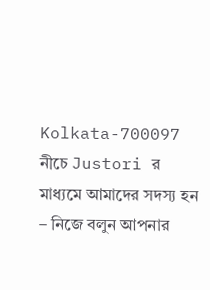Kolkata-700097
নীচে Justori র মাধ্যমে আমাদের সদস্য হন – নিজে বলুন আপনার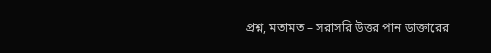প্রশ্ন, মতামত – সরাসরি উত্তর পান ডাক্তারের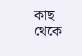কাছ থেকে